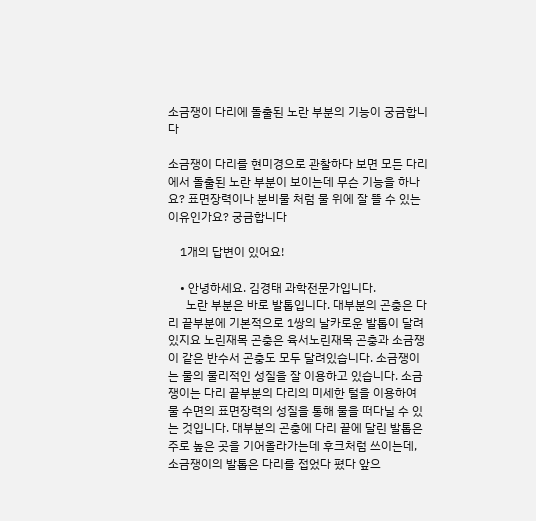소금쟁이 다리에 돌출된 노란 부분의 기능이 궁금합니다

소금쟁이 다리를 현미경으로 관찰하다 보면 모든 다리에서 돌출된 노란 부분이 보이는데 무슨 기능을 하나요? 표면장력이나 분비물 처럼 물 위에 잘 뜰 수 있는 이유인가요? 궁금합니다

    1개의 답변이 있어요!

    • 안녕하세요. 김경태 과학전문가입니다.
      노란 부분은 바로 발톱입니다. 대부분의 곤충은 다리 끝부분에 기본적으로 1쌍의 날카로운 발톱이 달려있지요 노린재목 곤충은 육서노린재목 곤충과 소금쟁이 같은 반수서 곤충도 모두 달려있습니다. 소금쟁이는 물의 물리적인 성질을 잘 이용하고 있습니다. 소금쟁이는 다리 끝부분의 다리의 미세한 털을 이용하여 물 수면의 표면장력의 성질을 통해 물을 떠다닐 수 있는 것입니다. 대부분의 곤충에 다리 끝에 달린 발톱은 주로 높은 곳을 기어올라가는데 후크처럼 쓰이는데, 소금쟁이의 발톱은 다리를 접었다 폈다 앞으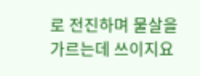로 전진하며 물살을 가르는데 쓰이지요